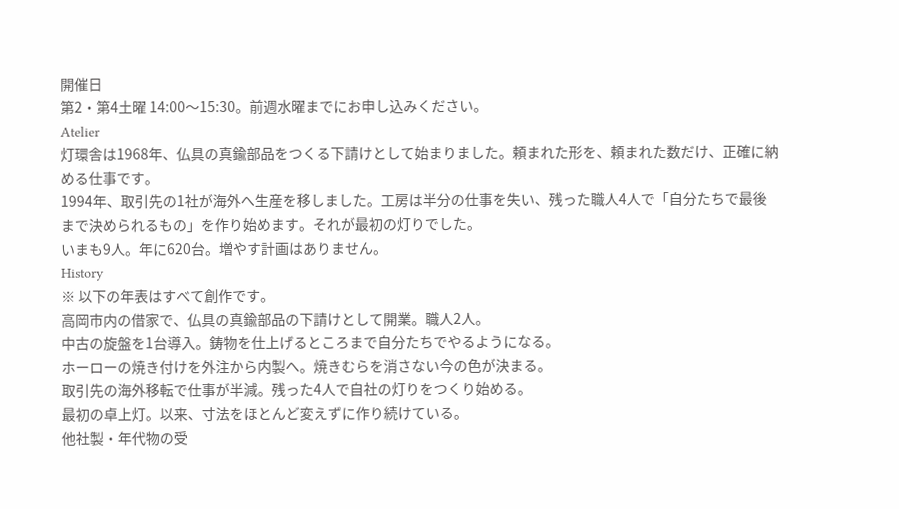開催日
第2・第4土曜 14:00〜15:30。前週水曜までにお申し込みください。
Atelier
灯環舎は1968年、仏具の真鍮部品をつくる下請けとして始まりました。頼まれた形を、頼まれた数だけ、正確に納める仕事です。
1994年、取引先の1社が海外へ生産を移しました。工房は半分の仕事を失い、残った職人4人で「自分たちで最後まで決められるもの」を作り始めます。それが最初の灯りでした。
いまも9人。年に620台。増やす計画はありません。
History
※ 以下の年表はすべて創作です。
高岡市内の借家で、仏具の真鍮部品の下請けとして開業。職人2人。
中古の旋盤を1台導入。鋳物を仕上げるところまで自分たちでやるようになる。
ホーローの焼き付けを外注から内製へ。焼きむらを消さない今の色が決まる。
取引先の海外移転で仕事が半減。残った4人で自社の灯りをつくり始める。
最初の卓上灯。以来、寸法をほとんど変えずに作り続けている。
他社製・年代物の受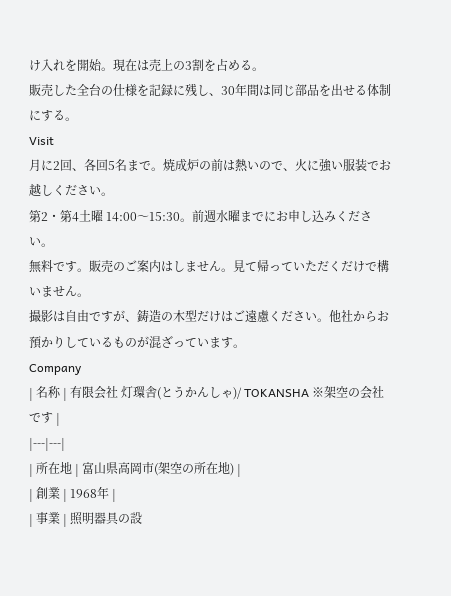け入れを開始。現在は売上の3割を占める。
販売した全台の仕様を記録に残し、30年間は同じ部品を出せる体制にする。
Visit
月に2回、各回5名まで。焼成炉の前は熱いので、火に強い服装でお越しください。
第2・第4土曜 14:00〜15:30。前週水曜までにお申し込みください。
無料です。販売のご案内はしません。見て帰っていただくだけで構いません。
撮影は自由ですが、鋳造の木型だけはご遠慮ください。他社からお預かりしているものが混ざっています。
Company
| 名称 | 有限会社 灯環舎(とうかんしゃ)/ TOKANSHA ※架空の会社です |
|---|---|
| 所在地 | 富山県高岡市(架空の所在地) |
| 創業 | 1968年 |
| 事業 | 照明器具の設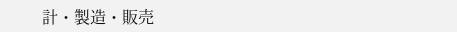計・製造・販売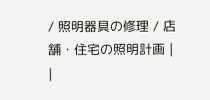/ 照明器具の修理 / 店舗・住宅の照明計画 |
|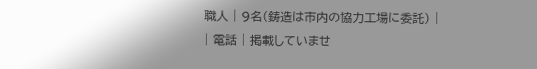職人 | 9名(鋳造は市内の協力工場に委託) |
| 電話 | 掲載していませ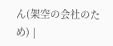ん(架空の会社のため) |